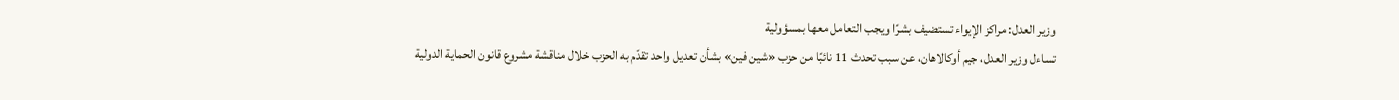وزير العدل: مراكز الإيواء تستضيف بشرًا ويجب التعامل معها بمسؤولية
تساءل وزير العدل، جيم أوكالاهان، عن سبب تحدث 11 نائبًا من حزب «شين فين» بشأن تعديل واحد تقدّم به الحزب خلال مناقشة مشروع قانون الحماية الدولية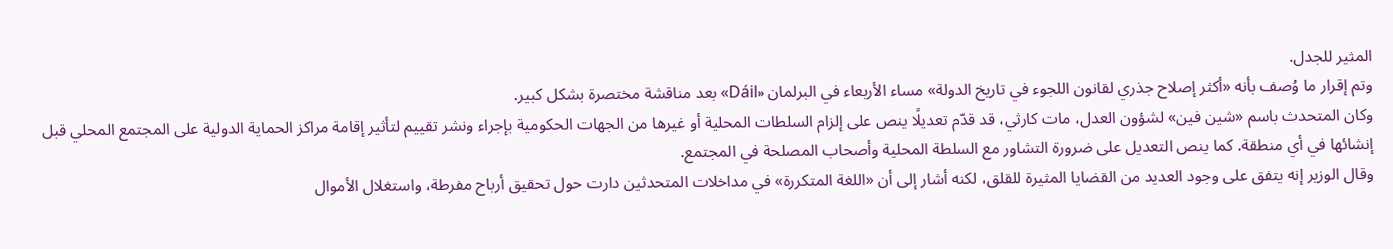المثير للجدل.
وتم إقرار ما وُصف بأنه «أكثر إصلاح جذري لقانون اللجوء في تاريخ الدولة» مساء الأربعاء في البرلمان «Dáil» بعد مناقشة مختصرة بشكل كبير.
وكان المتحدث باسم «شين فين» لشؤون العدل، مات كارثي، قد قدّم تعديلًا ينص على إلزام السلطات المحلية أو غيرها من الجهات الحكومية بإجراء ونشر تقييم لتأثير إقامة مراكز الحماية الدولية على المجتمع المحلي قبل إنشائها في أي منطقة. كما ينص التعديل على ضرورة التشاور مع السلطة المحلية وأصحاب المصلحة في المجتمع.
وقال الوزير إنه يتفق على وجود العديد من القضايا المثيرة للقلق، لكنه أشار إلى أن «اللغة المتكررة» في مداخلات المتحدثين دارت حول تحقيق أرباح مفرطة، واستغلال الأموال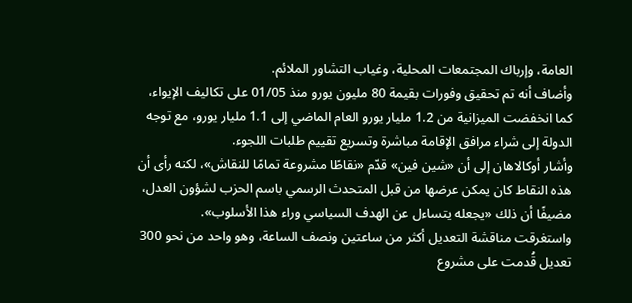العامة، وإرباك المجتمعات المحلية، وغياب التشاور الملائم.
وأضاف أنه تم تحقيق وفورات بقيمة 80 مليون يورو منذ 01/05 على تكاليف الإيواء، كما انخفضت الميزانية من 1.2 مليار يورو العام الماضي إلى 1.1 مليار يورو، مع توجه الدولة إلى شراء مرافق الإقامة مباشرة وتسريع تقييم طلبات اللجوء.
وأشار أوكالاهان إلى أن «شين فين» قدّم «نقاطًا مشروعة تمامًا للنقاش»، لكنه رأى أن هذه النقاط كان يمكن عرضها من قبل المتحدث الرسمي باسم الحزب لشؤون العدل، مضيفًا أن ذلك «يجعله يتساءل عن الهدف السياسي وراء هذا الأسلوب».
واستغرقت مناقشة التعديل أكثر من ساعتين ونصف الساعة، وهو واحد من نحو 300 تعديل قُدمت على مشروع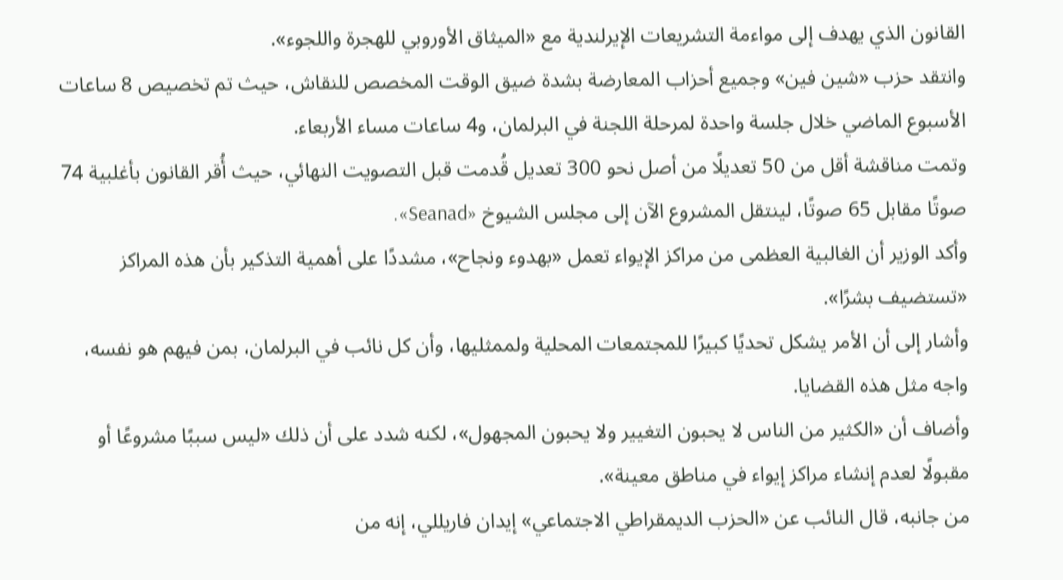القانون الذي يهدف إلى مواءمة التشريعات الإيرلندية مع «الميثاق الأوروبي للهجرة واللجوء».
وانتقد حزب «شين فين» وجميع أحزاب المعارضة بشدة ضيق الوقت المخصص للنقاش، حيث تم تخصيص 8 ساعات الأسبوع الماضي خلال جلسة واحدة لمرحلة اللجنة في البرلمان، و4 ساعات مساء الأربعاء.
وتمت مناقشة أقل من 50 تعديلًا من أصل نحو 300 تعديل قُدمت قبل التصويت النهائي، حيث أُقر القانون بأغلبية 74 صوتًا مقابل 65 صوتًا، لينتقل المشروع الآن إلى مجلس الشيوخ «Seanad».
وأكد الوزير أن الغالبية العظمى من مراكز الإيواء تعمل «بهدوء ونجاح»، مشددًا على أهمية التذكير بأن هذه المراكز «تستضيف بشرًا».
وأشار إلى أن الأمر يشكل تحديًا كبيرًا للمجتمعات المحلية ولممثليها، وأن كل نائب في البرلمان، بمن فيهم هو نفسه، واجه مثل هذه القضايا.
وأضاف أن «الكثير من الناس لا يحبون التغيير ولا يحبون المجهول»، لكنه شدد على أن ذلك «ليس سببًا مشروعًا أو مقبولًا لعدم إنشاء مراكز إيواء في مناطق معينة».
من جانبه، قال النائب عن «الحزب الديمقراطي الاجتماعي» إيدان فاريللي، إنه من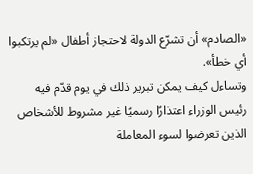«الصادم» أن تشرّع الدولة لاحتجاز أطفال «لم يرتكبوا أي خطأ».
وتساءل كيف يمكن تبرير ذلك في يوم قدّم فيه رئيس الوزراء اعتذارًا رسميًا غير مشروط للأشخاص الذين تعرضوا لسوء المعاملة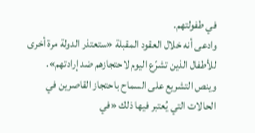في طفولتهم.
وادعى أنه خلال العقود المقبلة «ستعتذر الدولة مرة أخرى للأطفال الذين تشرّع اليوم لاحتجازهم ضد إرادتهم».
وينص التشريع على السماح باحتجاز القاصرين في الحالات التي يُعتبر فيها ذلك «في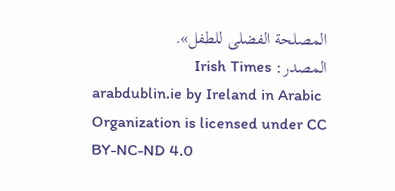المصلحة الفضلى للطفل».
المصدر: Irish Times
arabdublin.ie by Ireland in Arabic Organization is licensed under CC BY-NC-ND 4.0